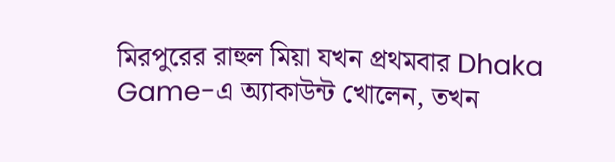মিরপুরের রাহুল মিয়া যখন প্রথমবার Dhaka Game-এ অ্যাকাউন্ট খোলেন, তখন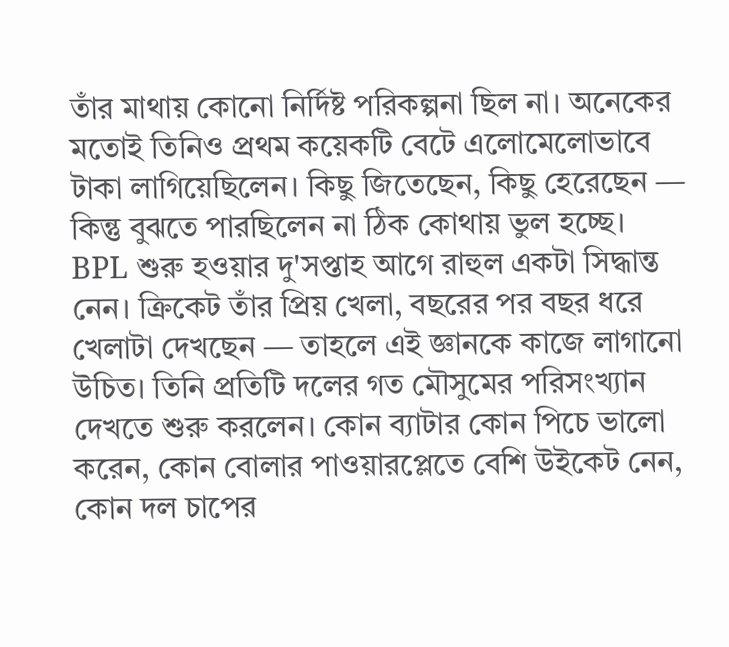তাঁর মাথায় কোনো নির্দিষ্ট পরিকল্পনা ছিল না। অনেকের মতোই তিনিও প্রথম কয়েকটি বেটে এলোমেলোভাবে টাকা লাগিয়েছিলেন। কিছু জিতেছেন, কিছু হেরেছেন — কিন্তু বুঝতে পারছিলেন না ঠিক কোথায় ভুল হচ্ছে।
BPL শুরু হওয়ার দু'সপ্তাহ আগে রাহুল একটা সিদ্ধান্ত নেন। ক্রিকেট তাঁর প্রিয় খেলা, বছরের পর বছর ধরে খেলাটা দেখছেন — তাহলে এই জ্ঞানকে কাজে লাগানো উচিত। তিনি প্রতিটি দলের গত মৌসুমের পরিসংখ্যান দেখতে শুরু করলেন। কোন ব্যাটার কোন পিচে ভালো করেন, কোন বোলার পাওয়ারপ্লেতে বেশি উইকেট নেন, কোন দল চাপের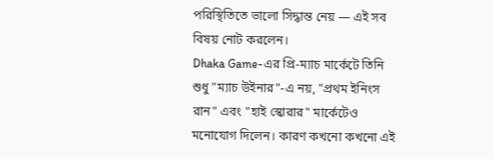পরিস্থিতিতে ভালো সিদ্ধান্ত নেয় — এই সব বিষয় নোট করলেন।
Dhaka Game-এর প্রি-ম্যাচ মার্কেটে তিনি শুধু "ম্যাচ উইনার"-এ নয়, "প্রথম ইনিংস রান" এবং "হাই স্কোরার" মার্কেটেও মনোযোগ দিলেন। কারণ কখনো কখনো এই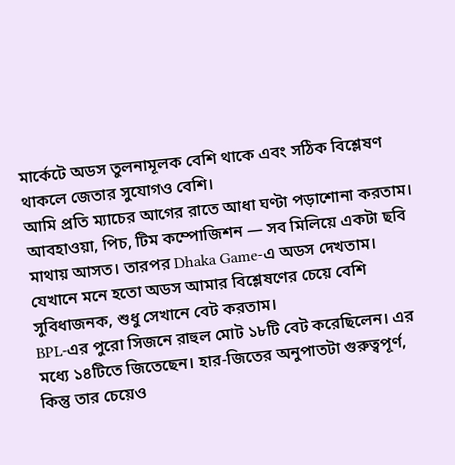মার্কেটে অডস তুলনামূলক বেশি থাকে এবং সঠিক বিশ্লেষণ থাকলে জেতার সুযোগও বেশি।
আমি প্রতি ম্যাচের আগের রাতে আধা ঘণ্টা পড়াশোনা করতাম। আবহাওয়া, পিচ, টিম কম্পোজিশন — সব মিলিয়ে একটা ছবি মাথায় আসত। তারপর Dhaka Game-এ অডস দেখতাম। যেখানে মনে হতো অডস আমার বিশ্লেষণের চেয়ে বেশি সুবিধাজনক, শুধু সেখানে বেট করতাম।
BPL-এর পুরো সিজনে রাহুল মোট ১৮টি বেট করেছিলেন। এর মধ্যে ১৪টিতে জিতেছেন। হার-জিতের অনুপাতটা গুরুত্বপূর্ণ, কিন্তু তার চেয়েও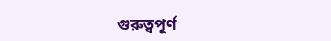গুরুত্বপূর্ণ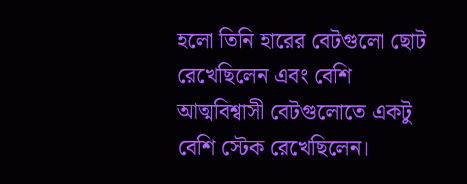হলো তিনি হারের বেটগুলো ছোট রেখেছিলেন এবং বেশি আত্মবিশ্বাসী বেটগুলোতে একটু বেশি স্টেক রেখেছিলেন।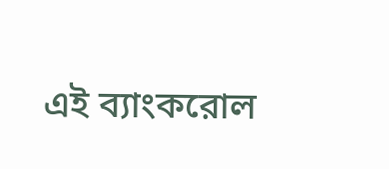এই ব্যাংকরোল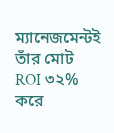ম্যানেজমেন্টই তাঁর মোট ROI ৩২% করে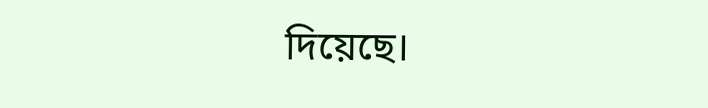দিয়েছে।